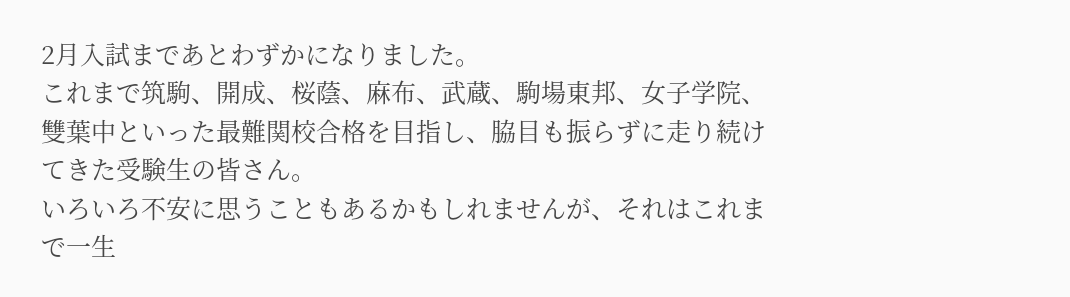2月入試まであとわずかになりました。
これまで筑駒、開成、桜蔭、麻布、武蔵、駒場東邦、女子学院、雙葉中といった最難関校合格を目指し、脇目も振らずに走り続けてきた受験生の皆さん。
いろいろ不安に思うこともあるかもしれませんが、それはこれまで一生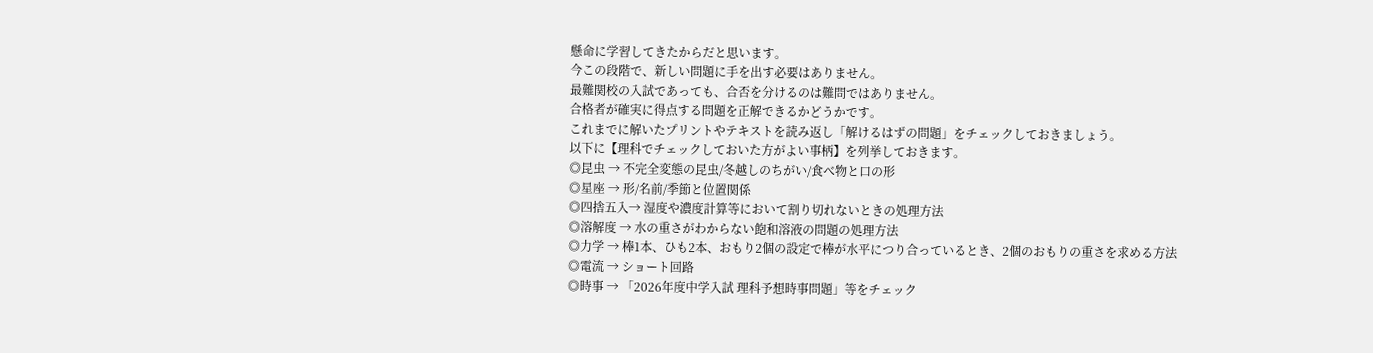懸命に学習してきたからだと思います。
今この段階で、新しい問題に手を出す必要はありません。
最難関校の入試であっても、合否を分けるのは難問ではありません。
合格者が確実に得点する問題を正解できるかどうかです。
これまでに解いたプリントやテキストを読み返し「解けるはずの問題」をチェックしておきましょう。
以下に【理科でチェックしておいた方がよい事柄】を列挙しておきます。
◎昆虫 → 不完全変態の昆虫/冬越しのちがい/食べ物と口の形
◎星座 → 形/名前/季節と位置関係
◎四捨五入→ 湿度や濃度計算等において割り切れないときの処理方法
◎溶解度 → 水の重さがわからない飽和溶液の問題の処理方法
◎力学 → 棒1本、ひも2本、おもり2個の設定で棒が水平につり合っているとき、2個のおもりの重さを求める方法
◎電流 → ショート回路
◎時事 → 「2026年度中学入試 理科予想時事問題」等をチェック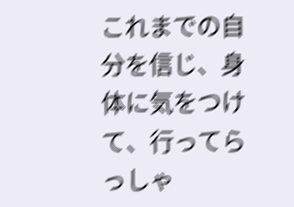これまでの自分を信じ、身体に気をつけて、行ってらっしゃ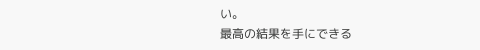い。
最高の結果を手にできる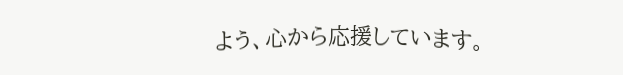よう、心から応援しています。